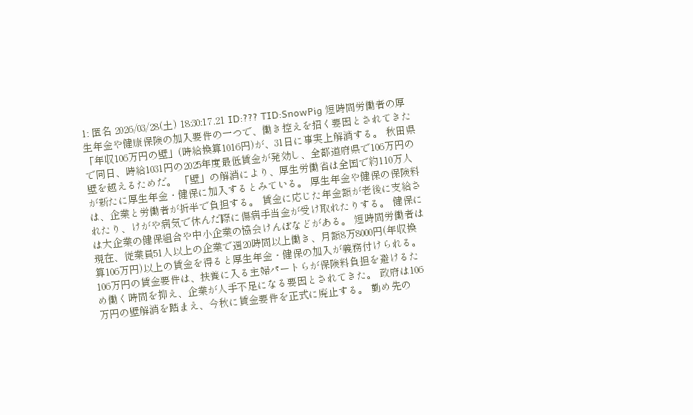1: 匿名 2026/03/28(土) 18:30:17.21 ID:??? TID:SnowPig 短時間労働者の厚生年金や健康保険の加入要件の一つで、働き控えを招く要因とされてきた「年収106万円の壁」(時給換算1016円)が、31日に事実上解消する。 秋田県で同日、時給1031円の2025年度最低賃金が発効し、全都道府県で106万円の壁を越えるためだ。 「壁」の解消により、厚生労働省は全国で約110万人が新たに厚生年金・健保に加入するとみている。 厚生年金や健保の保険料は、企業と労働者が折半で負担する。 賃金に応じた年金額が老後に支給されたり、けがや病気で休んだ際に傷病手当金が受け取れたりする。 健保には大企業の健保組合や中小企業の協会けんぽなどがある。 短時間労働者は現在、従業員51人以上の企業で週20時間以上働き、月額8万8000円(年収換算106万円)以上の賃金を得ると厚生年金・健保の加入が義務付けられる。 106万円の賃金要件は、扶養に入る主婦パートらが保険料負担を避けるため働く時間を抑え、企業が人手不足になる要因とされてきた。 政府は106万円の壁解消を踏まえ、今秋に賃金要件を正式に廃止する。 勤め先の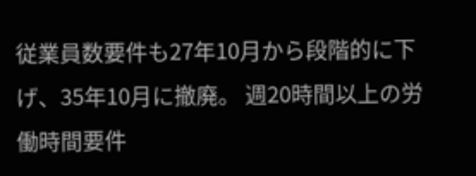従業員数要件も27年10月から段階的に下げ、35年10月に撤廃。 週20時間以上の労働時間要件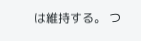は維持する。 つ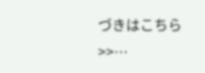づきはこちら >>…